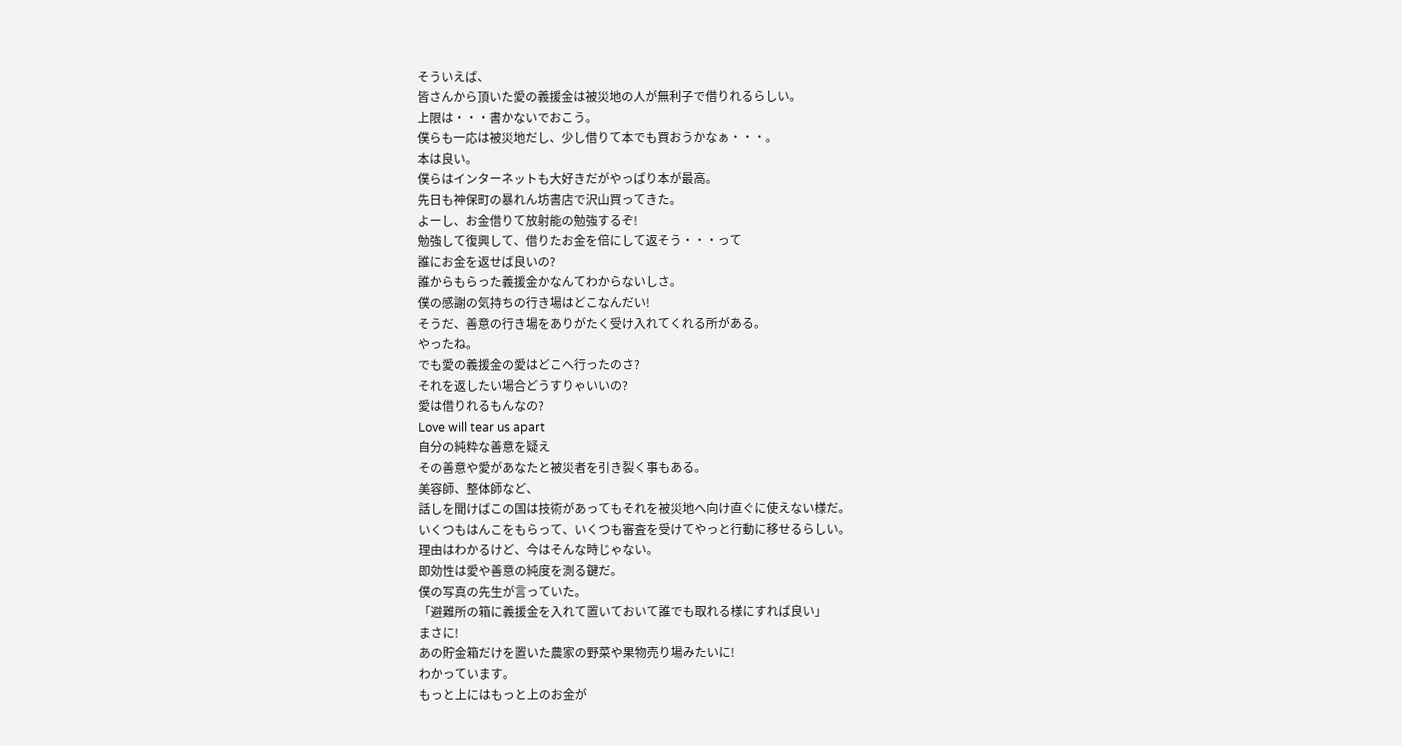そういえば、
皆さんから頂いた愛の義援金は被災地の人が無利子で借りれるらしい。
上限は・・・書かないでおこう。
僕らも一応は被災地だし、少し借りて本でも買おうかなぁ・・・。
本は良い。
僕らはインターネットも大好きだがやっぱり本が最高。
先日も神保町の暴れん坊書店で沢山買ってきた。
よーし、お金借りて放射能の勉強するぞ!
勉強して復興して、借りたお金を倍にして返そう・・・って
誰にお金を返せば良いの?
誰からもらった義援金かなんてわからないしさ。
僕の感謝の気持ちの行き場はどこなんだい!
そうだ、善意の行き場をありがたく受け入れてくれる所がある。
やったね。
でも愛の義援金の愛はどこへ行ったのさ?
それを返したい場合どうすりゃいいの?
愛は借りれるもんなの?
Love will tear us apart
自分の純粋な善意を疑え
その善意や愛があなたと被災者を引き裂く事もある。
美容師、整体師など、
話しを聞けばこの国は技術があってもそれを被災地へ向け直ぐに使えない様だ。
いくつもはんこをもらって、いくつも審査を受けてやっと行動に移せるらしい。
理由はわかるけど、今はそんな時じゃない。
即効性は愛や善意の純度を測る鍵だ。
僕の写真の先生が言っていた。
「避難所の箱に義援金を入れて置いておいて誰でも取れる様にすれば良い」
まさに!
あの貯金箱だけを置いた農家の野菜や果物売り場みたいに!
わかっています。
もっと上にはもっと上のお金が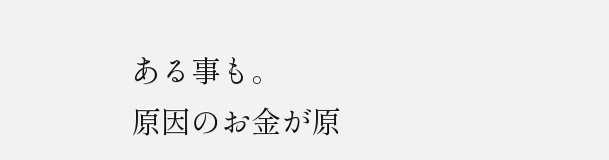ある事も。
原因のお金が原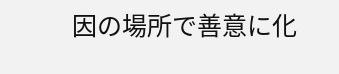因の場所で善意に化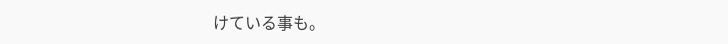けている事も。